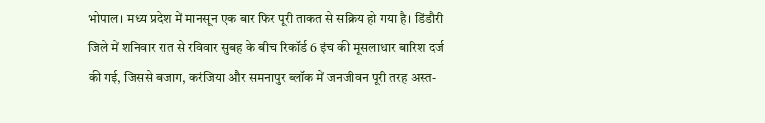भोपाल। मध्य प्रदेश में मानसून एक बार फिर पूरी ताकत से सक्रिय हो गया है। डिंडौरी जिले में शनिवार रात से रविवार सुबह के बीच रिकॉर्ड 6 इंच की मूसलाधार बारिश दर्ज की गई, जिससे बजाग, करंजिया और समनापुर ब्लॉक में जनजीवन पूरी तरह अस्त-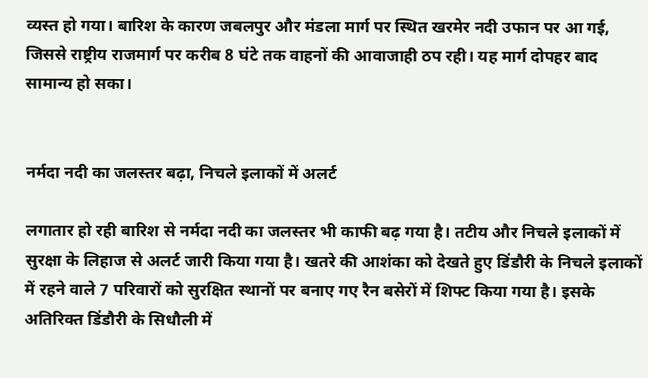व्यस्त हो गया। बारिश के कारण जबलपुर और मंडला मार्ग पर स्थित खरमेर नदी उफान पर आ गई, जिससे राष्ट्रीय राजमार्ग पर करीब 8 घंटे तक वाहनों की आवाजाही ठप रही। यह मार्ग दोपहर बाद सामान्य हो सका।


नर्मदा नदी का जलस्तर बढ़ा, निचले इलाकों में अलर्ट

लगातार हो रही बारिश से नर्मदा नदी का जलस्तर भी काफी बढ़ गया है। तटीय और निचले इलाकों में सुरक्षा के लिहाज से अलर्ट जारी किया गया है। खतरे की आशंका को देखते हुए डिंडौरी के निचले इलाकों में रहने वाले 7 परिवारों को सुरक्षित स्थानों पर बनाए गए रैन बसेरों में शिफ्ट किया गया है। इसके अतिरिक्त डिंडौरी के सिधौली में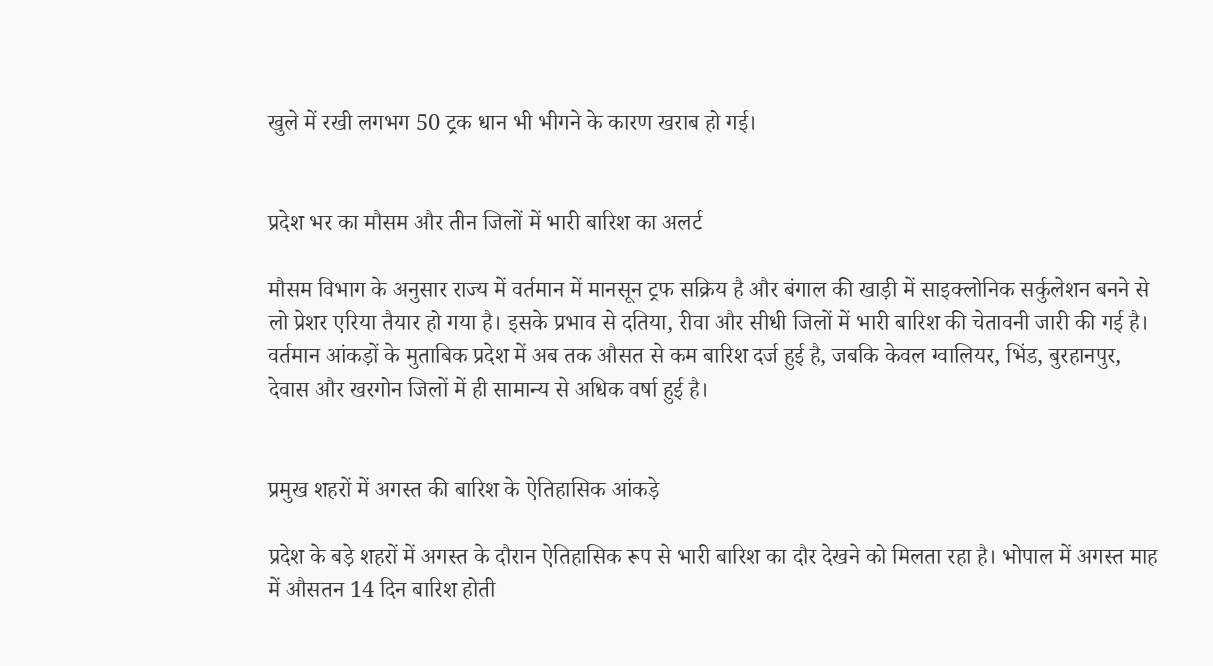खुले में रखी लगभग 50 ट्रक धान भी भीगने के कारण खराब हो गई।


प्रदेश भर का मौसम और तीन जिलों में भारी बारिश का अलर्ट

मौसम विभाग के अनुसार राज्य में वर्तमान में मानसून ट्रफ सक्रिय है और बंगाल की खाड़ी में साइक्लोनिक सर्कुलेशन बनने से लो प्रेशर एरिया तैयार हो गया है। इसके प्रभाव से दतिया, रीवा और सीधी जिलों में भारी बारिश की चेतावनी जारी की गई है। वर्तमान आंकड़ों के मुताबिक प्रदेश में अब तक औसत से कम बारिश दर्ज हुई है, जबकि केवल ग्वालियर, भिंड, बुरहानपुर, देवास और खरगोन जिलों में ही सामान्य से अधिक वर्षा हुई है।


प्रमुख शहरों में अगस्त की बारिश के ऐतिहासिक आंकड़े

प्रदेश के बड़े शहरों में अगस्त के दौरान ऐतिहासिक रूप से भारी बारिश का दौर देखने को मिलता रहा है। भोपाल में अगस्त माह में औसतन 14 दिन बारिश होती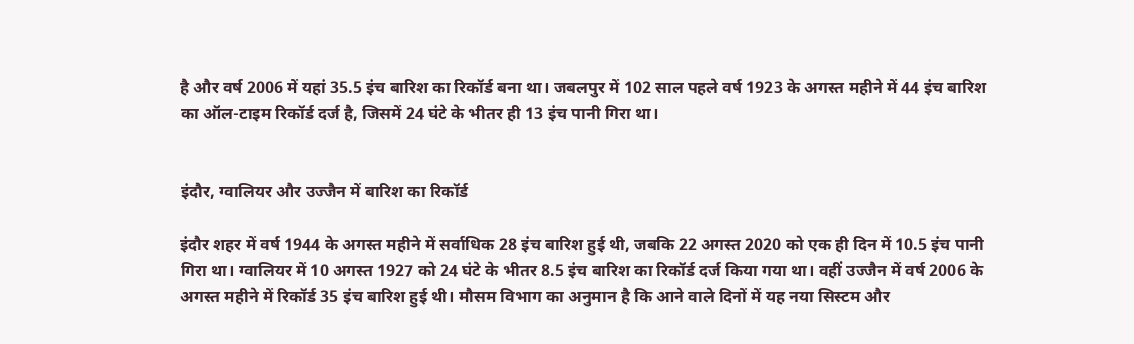है और वर्ष 2006 में यहां 35.5 इंच बारिश का रिकॉर्ड बना था। जबलपुर में 102 साल पहले वर्ष 1923 के अगस्त महीने में 44 इंच बारिश का ऑल-टाइम रिकॉर्ड दर्ज है, जिसमें 24 घंटे के भीतर ही 13 इंच पानी गिरा था।


इंदौर, ग्वालियर और उज्जैन में बारिश का रिकॉर्ड

इंदौर शहर में वर्ष 1944 के अगस्त महीने में सर्वाधिक 28 इंच बारिश हुई थी, जबकि 22 अगस्त 2020 को एक ही दिन में 10.5 इंच पानी गिरा था। ग्वालियर में 10 अगस्त 1927 को 24 घंटे के भीतर 8.5 इंच बारिश का रिकॉर्ड दर्ज किया गया था। वहीं उज्जैन में वर्ष 2006 के अगस्त महीने में रिकॉर्ड 35 इंच बारिश हुई थी। मौसम विभाग का अनुमान है कि आने वाले दिनों में यह नया सिस्टम और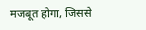मजबूत होगा, जिससे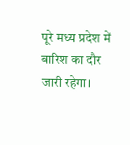पूरे मध्य प्रदेश में बारिश का दौर जारी रहेगा।